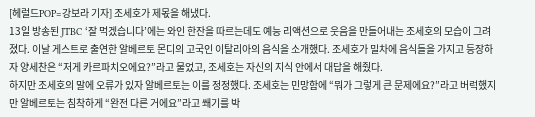[헤럴드POP=강보라 기자] 조세호가 제몫을 해냈다.
13일 방송된 JTBC ‘잘 먹겠습니다’에는 와인 한잔을 따르는데도 예능 리액션으로 웃음을 만들어내는 조세호의 모습이 그려졌다. 이날 게스트로 출연한 알베르토 몬디의 고국인 이탈리아의 음식을 소개했다. 조세호가 밀차에 음식들을 가지고 등장하자 양세찬은 “저게 카르파치오에요?”라고 물었고, 조세호는 자신의 지식 안에서 대답을 해줬다.
하지만 조세호의 말에 오류가 있자 알베르토는 이를 정정했다. 조세호는 민망함에 “뭐가 그렇게 큰 문제에요?”라고 버럭했지만 알베르토는 침착하게 “완전 다른 거에요”라고 쐐기를 박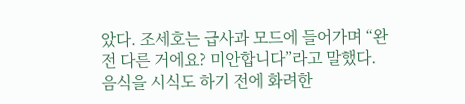았다. 조세호는 급사과 모드에 들어가며 “완전 다른 거에요? 미안합니다”라고 말했다.
음식을 시식도 하기 전에 화려한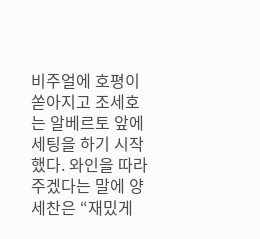비주얼에 호평이 쏟아지고 조세호는 알베르토 앞에 세팅을 하기 시작했다. 와인을 따라주겠다는 말에 양세찬은 “재밌게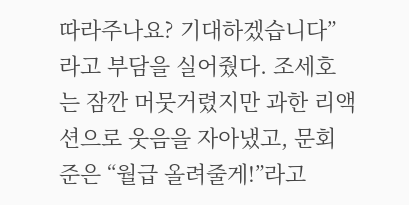따라주나요? 기대하겠습니다”라고 부담을 실어줬다. 조세호는 잠깐 머뭇거렸지만 과한 리액션으로 웃음을 자아냈고, 문회준은 “월급 올려줄게!”라고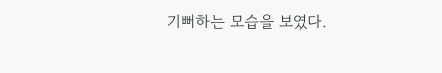기뻐하는 모습을 보였다.